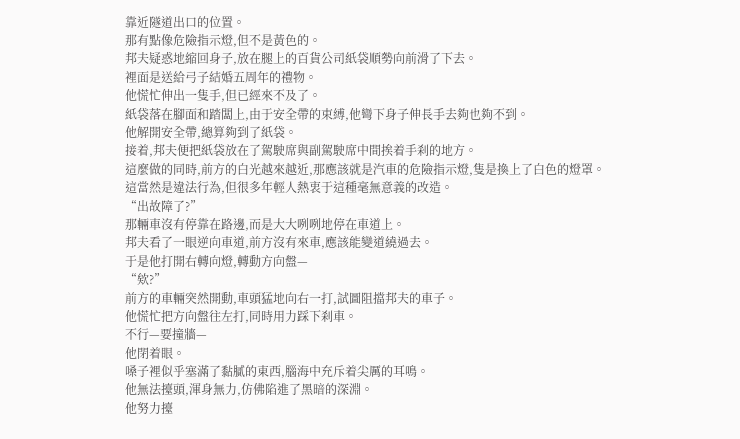靠近隧道出口的位置。
那有點像危險指示燈,但不是黃色的。
邦夫疑惑地縮回身子,放在腿上的百貨公司紙袋順勢向前滑了下去。
裡面是送給弓子結婚五周年的禮物。
他慌忙伸出一隻手,但已經來不及了。
紙袋落在腳面和踏闆上,由于安全帶的束縛,他彎下身子伸長手去夠也夠不到。
他解開安全帶,總算夠到了紙袋。
接着,邦夫便把紙袋放在了駕駛席與副駕駛席中間挨着手刹的地方。
這麼做的同時,前方的白光越來越近,那應該就是汽車的危險指示燈,隻是換上了白色的燈罩。
這當然是違法行為,但很多年輕人熱衷于這種毫無意義的改造。
“出故障了?”
那輛車沒有停靠在路邊,而是大大咧咧地停在車道上。
邦夫看了一眼逆向車道,前方沒有來車,應該能變道繞過去。
于是他打開右轉向燈,轉動方向盤—
“欸?”
前方的車輛突然開動,車頭猛地向右一打,試圖阻擋邦夫的車子。
他慌忙把方向盤往左打,同時用力踩下刹車。
不行—要撞牆—
他閉着眼。
嗓子裡似乎塞滿了黏膩的東西,腦海中充斥着尖厲的耳鳴。
他無法擡頭,渾身無力,仿佛陷進了黑暗的深淵。
他努力擡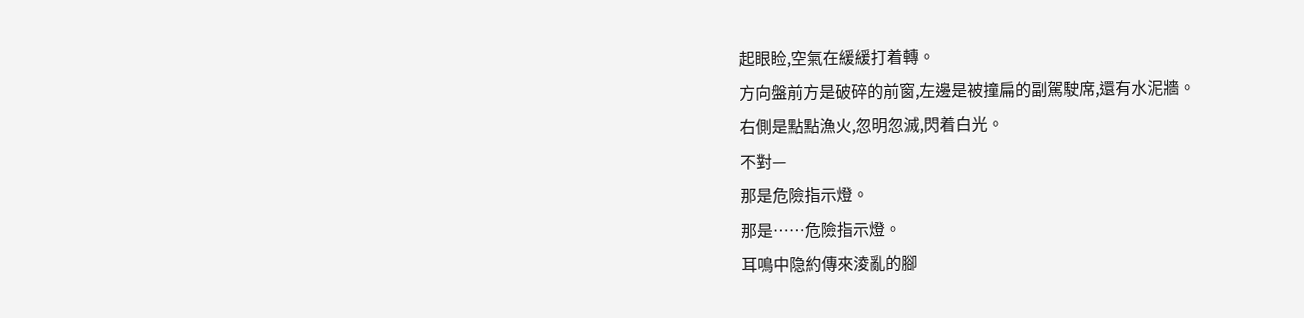起眼睑,空氣在緩緩打着轉。
方向盤前方是破碎的前窗,左邊是被撞扁的副駕駛席,還有水泥牆。
右側是點點漁火,忽明忽滅,閃着白光。
不對—
那是危險指示燈。
那是……危險指示燈。
耳鳴中隐約傳來淩亂的腳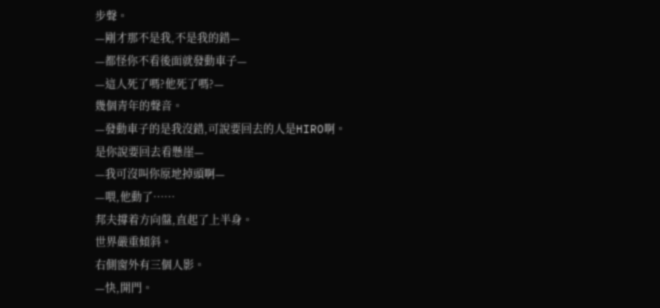步聲。
—剛才那不是我,不是我的錯—
—都怪你不看後面就發動車子—
—這人死了嗎?他死了嗎?—
幾個青年的聲音。
—發動車子的是我沒錯,可說要回去的人是HIRO啊。
是你說要回去看懸崖—
—我可沒叫你原地掉頭啊—
—喂,他動了……
邦夫撐着方向盤,直起了上半身。
世界嚴重傾斜。
右側窗外有三個人影。
—快,開門。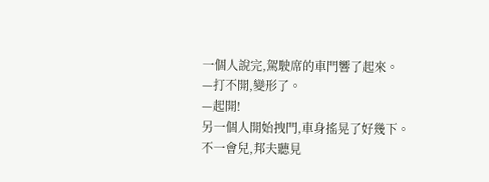一個人說完,駕駛席的車門響了起來。
—打不開,變形了。
—起開!
另一個人開始拽門,車身搖晃了好幾下。
不一會兒,邦夫聽見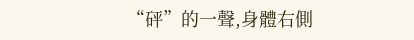“砰”的一聲,身體右側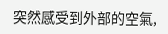突然感受到外部的空氣,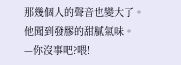那幾個人的聲音也變大了。
他聞到發膠的甜膩氣味。
—你沒事吧?喂!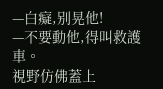—白癡,别晃他!
—不要動他,得叫救護車。
視野仿佛蓋上